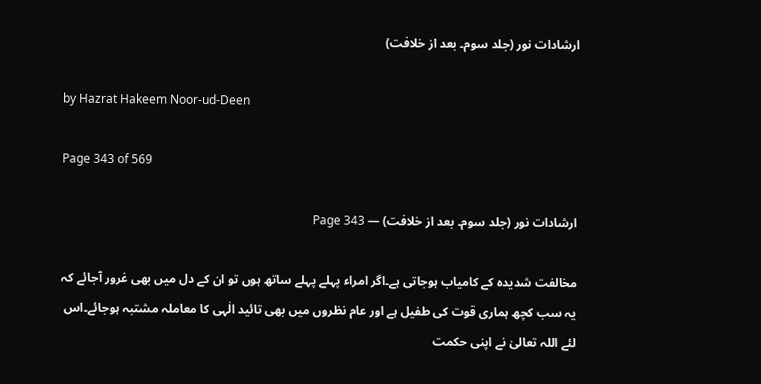ارشادات نور (جلد سوم۔ بعد از خلافت)

by Hazrat Hakeem Noor-ud-Deen

Page 343 of 569

ارشادات نور (جلد سوم۔ بعد از خلافت) — Page 343

مخالفت شدیدہ کے کامیاب ہوجاتی ہے۔اگر امراء پہلے پہلے ساتھ ہوں تو ان کے دل میں بھی غرور آجائے کہ یہ سب کچھ ہماری قوت کی طفیل ہے اور عام نظروں میں بھی تائید الٰہی کا معاملہ مشتبہ ہوجائے۔اس لئے اللہ تعالیٰ نے اپنی حکمت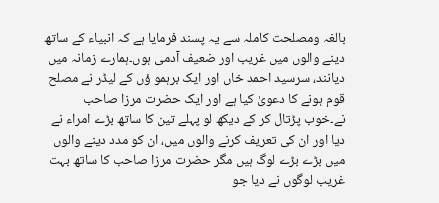بالغہ ومصلحت کاملہ سے یہ پسند فرمایا ہے کہ انبیاء کے ساتھ دینے والوں میں غریب اور ضعیف آدمی ہوں۔ہمارے زمانہ میں دیانند، سرسید احمد خاں اور ایک برہمو ؤں کے لیڈر نے مصلح قوم ہونے کا دعویٰ کیا ہے اور ایک حضرت مرزا صاحب نے۔خوب پڑتال کر کے دیکھ لو پہلے تین کا ساتھ بڑے امراء نے دیا اور ان کی تعریف کرنے والوں میں، ان کو مدد دینے والوں میں بڑے بڑے لوگ ہیں مگر حضرت مرزا صاحب کا ساتھ بہت غریب لوگوں نے دیا جو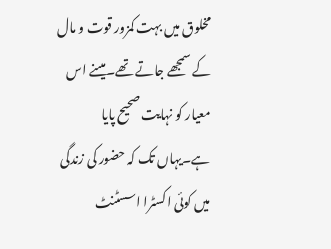مخلوق میں بہت کمزور قوت و مال کے سمجھے جاتے تھے۔میںنے اس معیار کو نہایت صحیح پایا ہے۔یہاں تک کہ حضور کی زندگی میں کوئی اکسٹرا اسسٹنٹ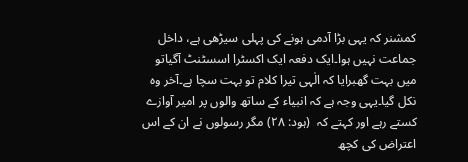کمشنر کہ یہی بڑا آدمی ہونے کی پہلی سیڑھی ہے، داخل جماعت نہیں ہوا۔ایک دفعہ ایک اکسٹرا اسسٹنٹ آگیاتو میں بہت گھبرایا کہ الٰہی تیرا کلام تو بہت سچا ہے۔آخر وہ نکل گیا۔یہی وجہ ہے کہ انبیاء کے ساتھ والوں پر امیر آوازے کستے رہے اور کہتے کہ  (ہود: ۲۸) مگر رسولوں نے ان کے اس اعتراض کی کچھ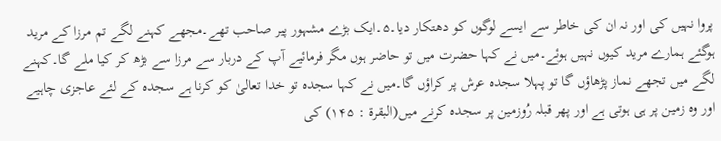پروا نہیں کی اور نہ ان کی خاطر سے ایسے لوگوں کو دھتکار دیا۔۵۔ایک بڑے مشہور پیر صاحب تھے۔مجھے کہنے لگے تم مرزا کے مرید ہوگئے ہمارے مرید کیوں نہیں ہوئے۔میں نے کہا حضرت میں تو حاضر ہوں مگر فرمائیے آپ کے دربار سے مرزا سے بڑھ کر کیا ملے گا۔کہنے لگے میں تجھے نماز پڑھاؤں گا تو پہلا سجدہ عرش پر کراؤں گا۔میں نے کہا سجدہ تو خدا تعالیٰ کو کرنا ہے سجدہ کے لئے عاجزی چاہیے اور وہ زمین پر ہی ہوتی ہے اور پھر قبلہ رُوزمین پر سجدہ کرنے میں(البقرۃ : ۱۴۵) کی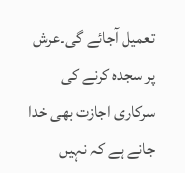تعمیل آجائے گی۔عرش پر سجدہ کرنے کی سرکاری اجازت بھی خدا جانے ہے کہ نہیں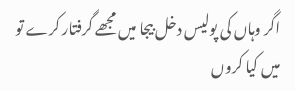اگر وہاں کی پولیس دخل بیجا میں مجھے گرفتار کرے تو میں کیا کروں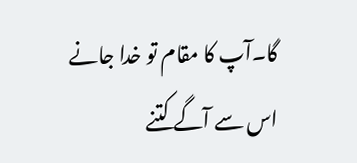گا۔آپ کا مقام تو خدا جانے اس سے آگے کتنے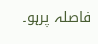فاصلہ پرہو۔